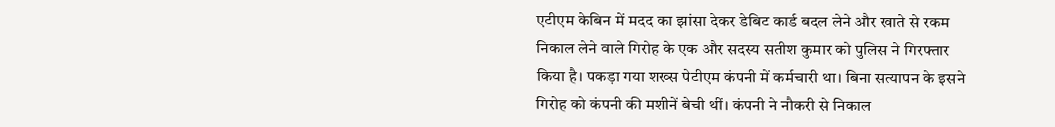एटीएम केबिन में मदद का झांसा देकर डेबिट कार्ड बदल लेने और खाते से रकम निकाल लेने वाले गिरोह के एक और सदस्य सतीश कुमार को पुलिस ने गिरफ्तार किया है। पकड़ा गया शख्स पेटीएम कंपनी में कर्मचारी था। बिना सत्यापन के इसने गिरोह को कंपनी की मशीनें बेची थीं। कंपनी ने नौकरी से निकाल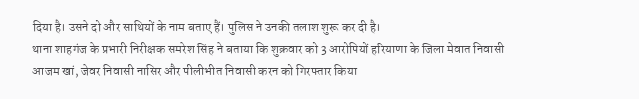दिया है। उसने दो और साथियों के नाम बताए हैं। पुलिस ने उनकी तलाश शुरू कर दी है।
थाना शाहगंज के प्रभारी निरीक्षक समरेश सिंह ने बताया कि शुक्रवार को 3 आरोपियों हरियाणा के जिला मेवात निवासी आजम खां, जेवर निवासी नासिर और पीलीभीत निवासी करन को गिरफ्तार किया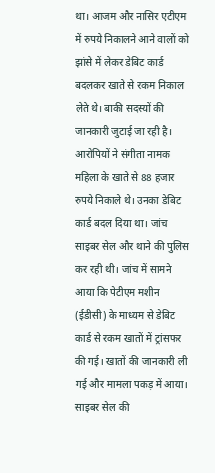था। आजम और नासिर एटीएम में रुपये निकालने आने वालों को झांसे में लेकर डेबिट कार्ड बदलकर खाते से रकम निकाल लेते थे। बाकी सदस्यों की जानकारी जुटाई जा रही है। आरोपियों ने संगीता नामक महिला के खाते से 88 हजार रुपये निकाले थे। उनका डेबिट कार्ड बदल दिया था। जांच साइबर सेल और थाने की पुलिस कर रही थी। जांच में सामने आया कि पेटीएम मशीन (ईडीसी) के माध्यम से डेबिट कार्ड से रकम खातों में ट्रांसफर की गई। खातों की जानकारी ली गई और मामला पकड़ में आया। साइबर सेल की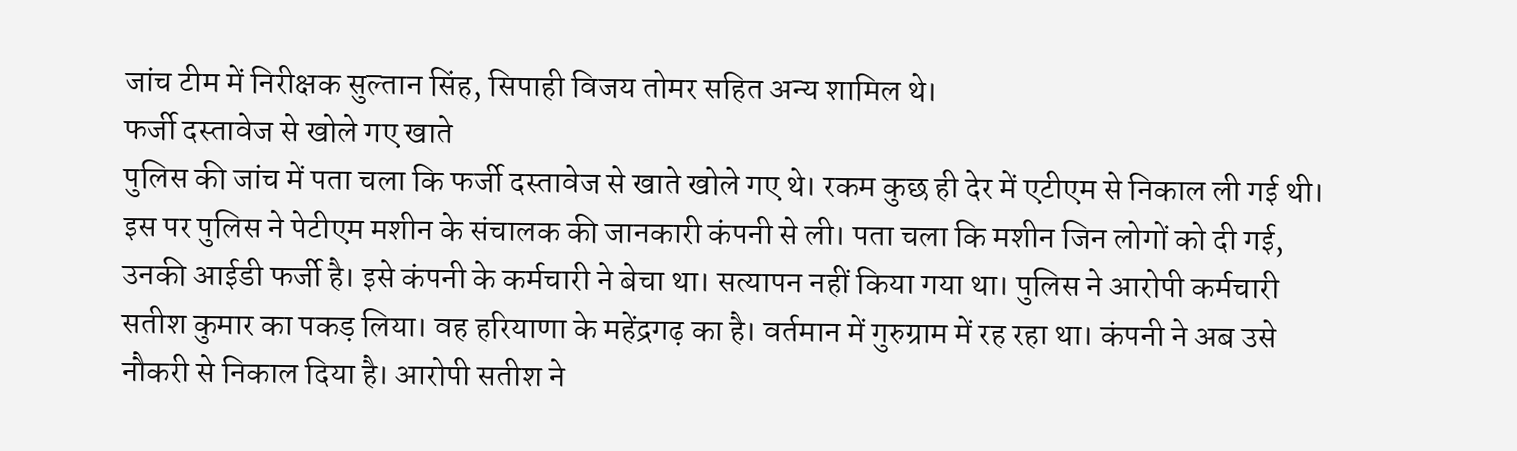जांच टीम में निरीक्षक सुल्तान सिंह, सिपाही विजय तोमर सहित अन्य शामिल थे।
फर्जी दस्तावेज से खोले गए खाते
पुलिस की जांच में पता चला कि फर्जी दस्तावेज से खाते खोले गए थे। रकम कुछ ही देर में एटीएम से निकाल ली गई थी। इस पर पुलिस ने पेटीएम मशीन के संचालक की जानकारी कंपनी से ली। पता चला कि मशीन जिन लोगों को दी गई, उनकी आईडी फर्जी है। इसे कंपनी के कर्मचारी ने बेचा था। सत्यापन नहीं किया गया था। पुलिस ने आरोपी कर्मचारी सतीश कुमार का पकड़ लिया। वह हरियाणा के महेंद्रगढ़ का है। वर्तमान में गुरुग्राम में रह रहा था। कंपनी ने अब उसे नौकरी से निकाल दिया है। आरोपी सतीश ने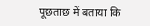पूछताछ में बताया कि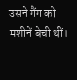उसने गैंग को मशीनें बेची थीं।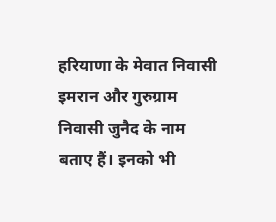हरियाणा के मेवात निवासी इमरान और गुरुग्राम निवासी जुनैद के नाम बताए हैं। इनको भी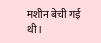मशीन बेची गई थी।